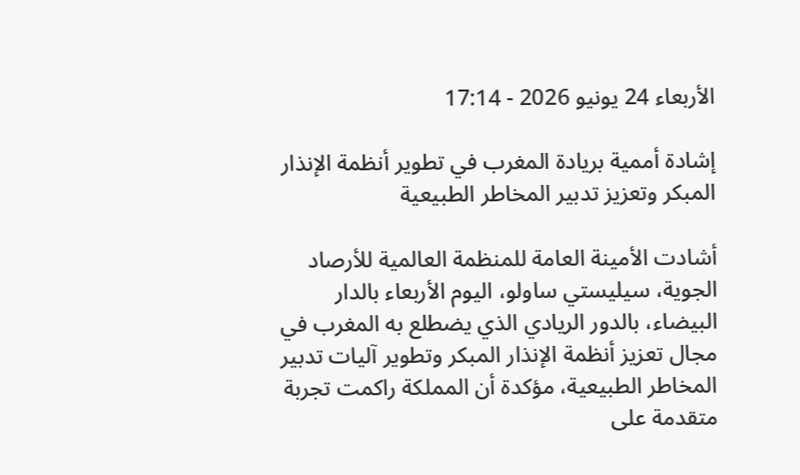الأربعاء 24 يونيو 2026 - 17:14

إشادة أممية بريادة المغرب في تطوير أنظمة الإنذار المبكر وتعزيز تدبير المخاطر الطبيعية

أشادت الأمينة العامة للمنظمة العالمية للأرصاد الجوية، سيليستي ساولو، اليوم الأربعاء بالدار البيضاء، بالدور الريادي الذي يضطلع به المغرب في مجال تعزيز أنظمة الإنذار المبكر وتطوير آليات تدبير المخاطر الطبيعية، مؤكدة أن المملكة راكمت تجربة متقدمة على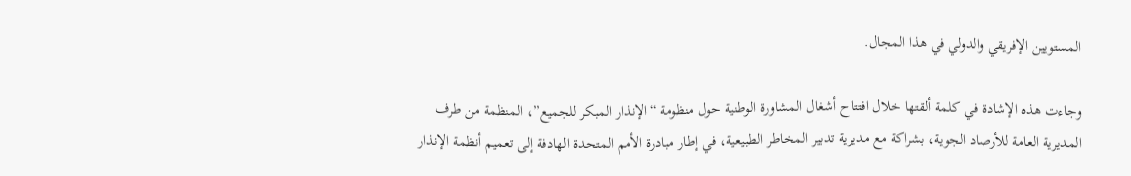المستويين الإفريقي والدولي في هذا المجال.

وجاءت هذه الإشادة في كلمة ألقتها خلال افتتاح أشغال المشاورة الوطنية حول منظومة “الإنذار المبكر للجميع”، المنظمة من طرف المديرية العامة للأرصاد الجوية، بشراكة مع مديرية تدبير المخاطر الطبيعية، في إطار مبادرة الأمم المتحدة الهادفة إلى تعميم أنظمة الإنذار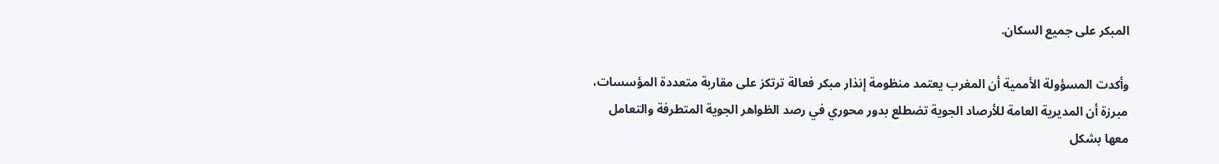المبكر على جميع السكان.

وأكدت المسؤولة الأممية أن المغرب يعتمد منظومة إنذار مبكر فعالة ترتكز على مقاربة متعددة المؤسسات، مبرزة أن المديرية العامة للأرصاد الجوية تضطلع بدور محوري في رصد الظواهر الجوية المتطرفة والتعامل معها بشكل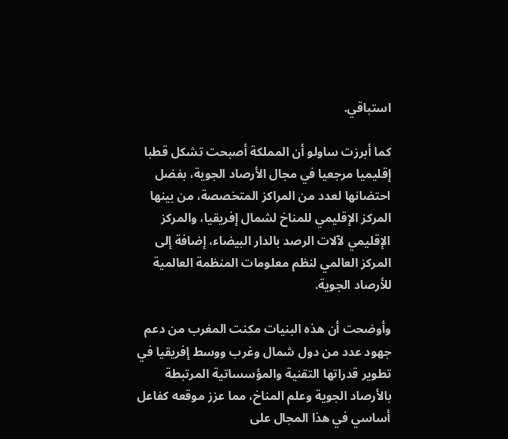استباقي.

كما أبرزت ساولو أن المملكة أصبحت تشكل قطبا إقليميا مرجعيا في مجال الأرصاد الجوية، بفضل احتضانها لعدد من المراكز المتخصصة، من بينها المركز الإقليمي للمناخ لشمال إفريقيا، والمركز الإقليمي لآلات الرصد بالدار البيضاء، إضافة إلى المركز العالمي لنظم معلومات المنظمة العالمية للأرصاد الجوية.

وأوضحت أن هذه البنيات مكنت المغرب من دعم جهود عدد من دول شمال وغرب ووسط إفريقيا في تطوير قدراتها التقنية والمؤسساتية المرتبطة بالأرصاد الجوية وعلم المناخ، مما عزز موقعه كفاعل أساسي في هذا المجال على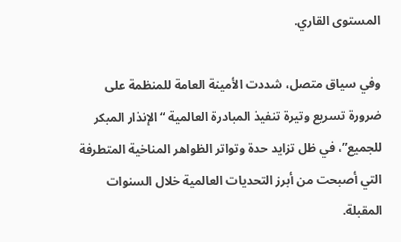المستوى القاري.

وفي سياق متصل، شددت الأمينة العامة للمنظمة على ضرورة تسريع وتيرة تنفيذ المبادرة العالمية “الإنذار المبكر للجميع”، في ظل تزايد حدة وتواتر الظواهر المناخية المتطرفة التي أصبحت من أبرز التحديات العالمية خلال السنوات المقبلة.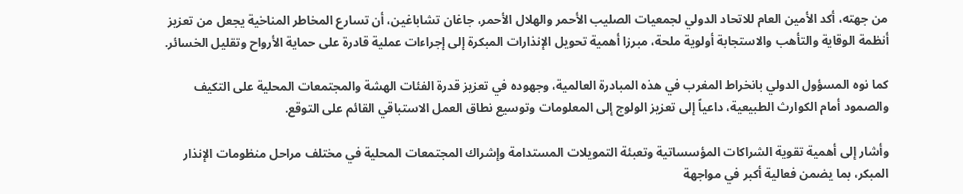من جهته، أكد الأمين العام للاتحاد الدولي لجمعيات الصليب الأحمر والهلال الأحمر، جاغان تشاباغين، أن تسارع المخاطر المناخية يجعل من تعزيز أنظمة الوقاية والتأهب والاستجابة أولوية ملحة، مبرزا أهمية تحويل الإنذارات المبكرة إلى إجراءات عملية قادرة على حماية الأرواح وتقليل الخسائر.

كما نوه المسؤول الدولي بانخراط المغرب في هذه المبادرة العالمية، وجهوده في تعزيز قدرة الفئات الهشة والمجتمعات المحلية على التكيف والصمود أمام الكوارث الطبيعية، داعياً إلى تعزيز الولوج إلى المعلومات وتوسيع نطاق العمل الاستباقي القائم على التوقع.

وأشار إلى أهمية تقوية الشراكات المؤسساتية وتعبئة التمويلات المستدامة وإشراك المجتمعات المحلية في مختلف مراحل منظومات الإنذار المبكر، بما يضمن فعالية أكبر في مواجهة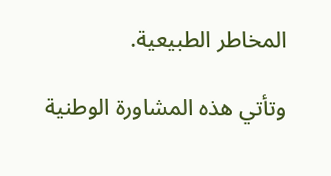المخاطر الطبيعية.

وتأتي هذه المشاورة الوطنية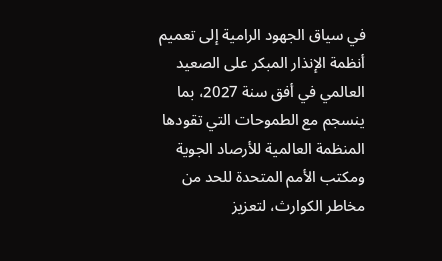في سياق الجهود الرامية إلى تعميم أنظمة الإنذار المبكر على الصعيد العالمي في أفق سنة 2027، بما ينسجم مع الطموحات التي تقودها المنظمة العالمية للأرصاد الجوية ومكتب الأمم المتحدة للحد من مخاطر الكوارث، لتعزيز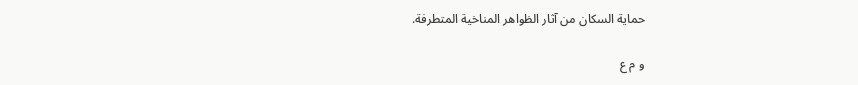حماية السكان من آثار الظواهر المناخية المتطرفة.

و م ع